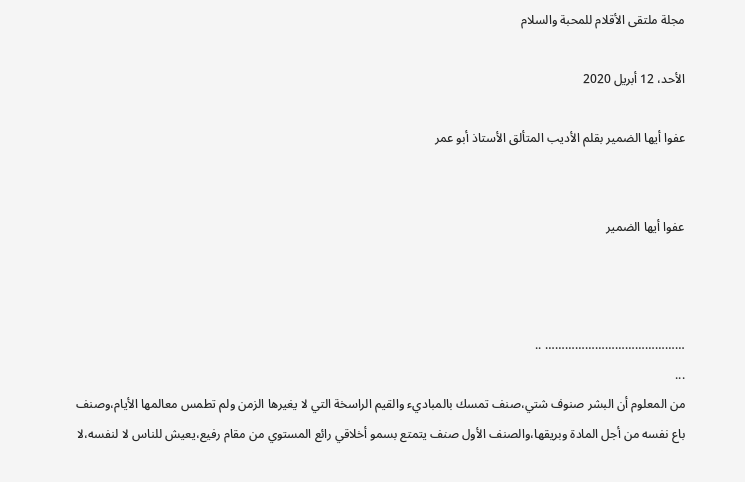مجلة ملتقى الأقلام للمحبة والسلام

الأحد، 12 أبريل 2020

عفوا أيها الضمير بقلم الأديب المتألق الأستاذ أبو عمر


عفوا أيها الضمير



…………………………………… ..
...
من المعلوم أن البشر صنوف شتي،صنف تمسك بالمباديء والقيم الراسخة التي لا يغيرها الزمن ولم تطمس معالمها الأيام،وصنف باع نفسه من أجل المادة وبريقها،والصنف الأول صنف يتمتع بسمو أخلاقي رائع المستوي من مقام رفيع،يعيش للناس لا لنفسه،لا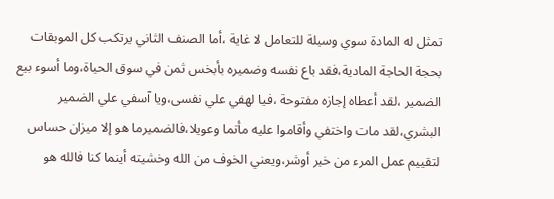تمثل له المادة سوي وسيلة للتعامل لا غاية ،أما الصنف الثاني يرتكب كل الموبقات بحجة الحاجة المادية،فقد باع نفسه وضميره بأبخس ثمن في سوق الحياة،وما أسوء بيع الضمير ،لقد أعطاه إجازه مفتوحة ،فيا لهفي علي نفسى،ويا آسفي علي الضمير البشري،لقد مات واختفي وأقاموا عليه مأتما وعويلا،فالضميرما هو إلا ميزان حساس لتقييم عمل المرء من خير أوشر،ويعني الخوف من الله وخشيته أينما كنا فالله هو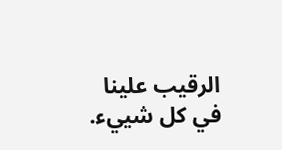الرقيب علينا في كل شييء.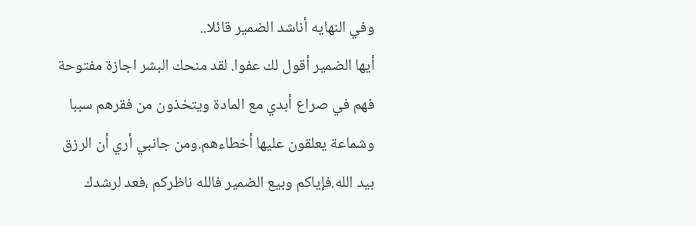وفي النهايه أناشد الضمير قائلا..
أيها الضمير أقول لك عفوا. لقد منحك البشر اجازة مفتوحة فهم في صراع أبدي مع المادة ويتخذون من فقرهم سببا وشماعة يعلقون عليها أخطاءهم.ومن جانبي أري أن الرزق بيد الله.فإياكم وبيع الضمير فالله ناظركم ،فعد لرشدك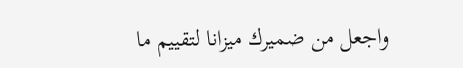واجعل من ضميرك ميزانا لتقييم ما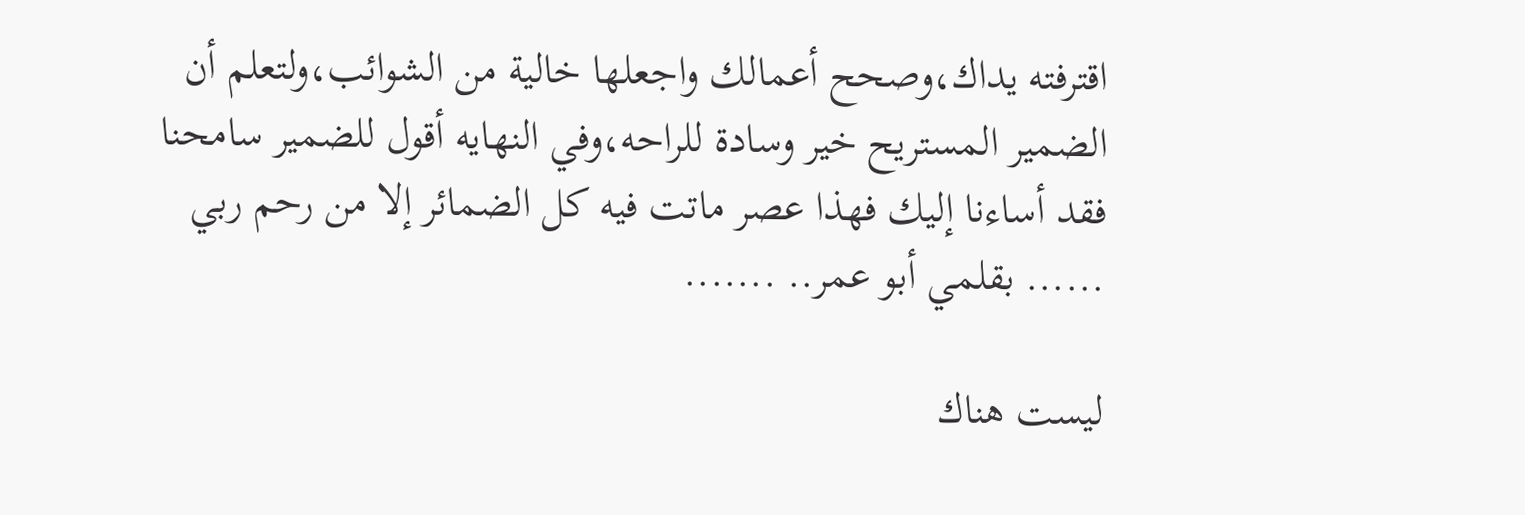اقترفته يداك،وصحح أعمالك واجعلها خالية من الشوائب،ولتعلم أن الضمير المستريح خير وسادة للراحه،وفي النهايه أقول للضمير سامحنا فقد أساءنا إليك فهذا عصر ماتت فيه كل الضمائر إلا من رحم ربي
...... بقلمي أبو عمر.. .......

ليست هناك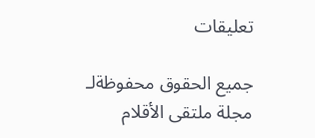تعليقات

جميع الحقوق محفوظةلـ مجلة ملتقى الأقلام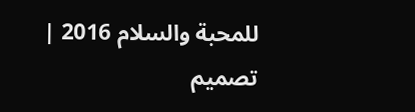للمحبة والسلام 2016 | تصميم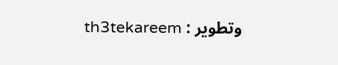وتطوير : th3tekareem